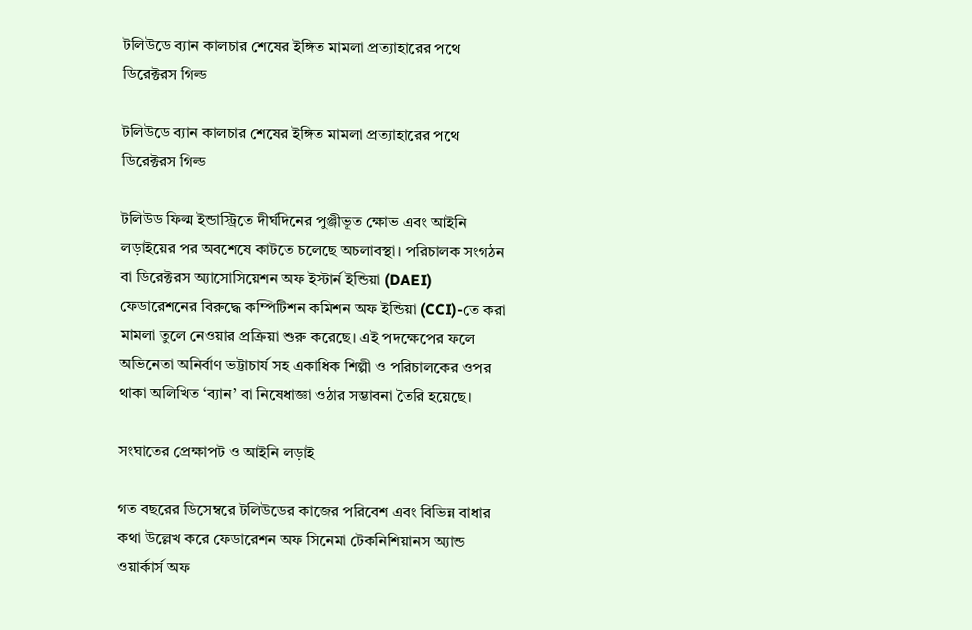টলিউডে ব্যান কালচার শেষের ইঙ্গিত মামলা প্রত্যাহারের পথে ডিরেক্টরস গিল্ড

টলিউডে ব্যান কালচার শেষের ইঙ্গিত মামলা প্রত্যাহারের পথে ডিরেক্টরস গিল্ড

টলিউড ফিল্ম ইন্ডাস্ট্রিতে দীর্ঘদিনের পুঞ্জীভূত ক্ষোভ এবং আইনি লড়াইয়ের পর অবশেষে কাটতে চলেছে অচলাবস্থা। পরিচালক সংগঠন বা ডিরেক্টরস অ্যাসোসিয়েশন অফ ইস্টার্ন ইন্ডিয়া (DAEI) ফেডারেশনের বিরুদ্ধে কম্পিটিশন কমিশন অফ ইন্ডিয়া (CCI)-তে করা মামলা তুলে নেওয়ার প্রক্রিয়া শুরু করেছে। এই পদক্ষেপের ফলে অভিনেতা অনির্বাণ ভট্টাচার্য সহ একাধিক শিল্পী ও পরিচালকের ওপর থাকা অলিখিত ‘ব্যান’ বা নিষেধাজ্ঞা ওঠার সম্ভাবনা তৈরি হয়েছে।

সংঘাতের প্রেক্ষাপট ও আইনি লড়াই

গত বছরের ডিসেম্বরে টলিউডের কাজের পরিবেশ এবং বিভিন্ন বাধার কথা উল্লেখ করে ফেডারেশন অফ সিনেমা টেকনিশিয়ানস অ্যান্ড ওয়ার্কার্স অফ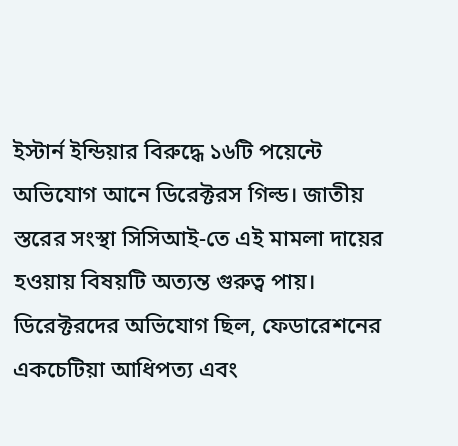ইস্টার্ন ইন্ডিয়ার বিরুদ্ধে ১৬টি পয়েন্টে অভিযোগ আনে ডিরেক্টরস গিল্ড। জাতীয় স্তরের সংস্থা সিসিআই-তে এই মামলা দায়ের হওয়ায় বিষয়টি অত্যন্ত গুরুত্ব পায়। ডিরেক্টরদের অভিযোগ ছিল, ফেডারেশনের একচেটিয়া আধিপত্য এবং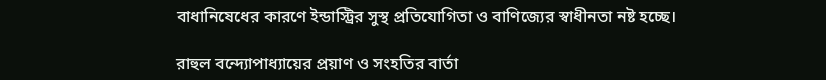বাধানিষেধের কারণে ইন্ডাস্ট্রির সুস্থ প্রতিযোগিতা ও বাণিজ্যের স্বাধীনতা নষ্ট হচ্ছে।

রাহুল বন্দ্যোপাধ্যায়ের প্রয়াণ ও সংহতির বার্তা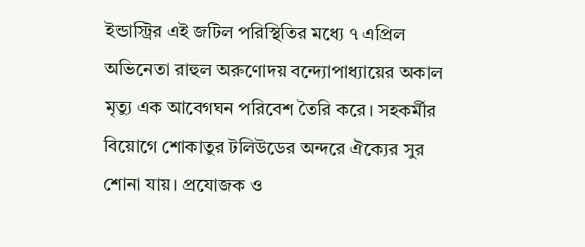ইন্ডাস্ট্রির এই জটিল পরিস্থিতির মধ্যে ৭ এপ্রিল অভিনেতা রাহুল অরুণোদয় বন্দ্যোপাধ্যায়ের অকাল মৃত্যু এক আবেগঘন পরিবেশ তৈরি করে। সহকর্মীর বিয়োগে শোকাতুর টলিউডের অন্দরে ঐক্যের সুর শোনা যায়। প্রযোজক ও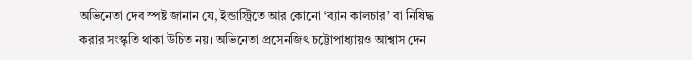অভিনেতা দেব স্পষ্ট জানান যে, ইন্ডাস্ট্রিতে আর কোনো ‘ব্যান কালচার’ বা নিষিদ্ধ করার সংস্কৃতি থাকা উচিত নয়। অভিনেতা প্রসেনজিৎ চট্টোপাধ্যায়ও আশ্বাস দেন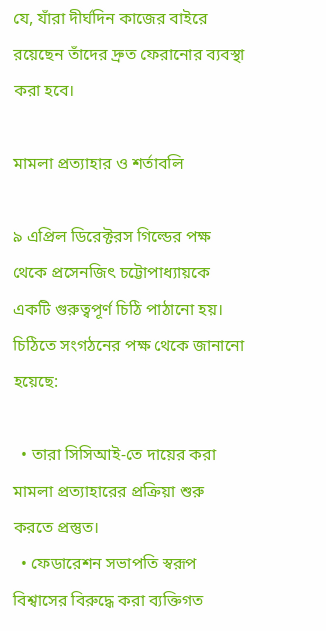যে, যাঁরা দীর্ঘদিন কাজের বাইরে রয়েছেন তাঁদের দ্রুত ফেরানোর ব্যবস্থা করা হবে।

মামলা প্রত্যাহার ও শর্তাবলি

৯ এপ্রিল ডিরেক্টরস গিল্ডের পক্ষ থেকে প্রসেনজিৎ চট্টোপাধ্যায়কে একটি গুরুত্বপূর্ণ চিঠি পাঠানো হয়। চিঠিতে সংগঠনের পক্ষ থেকে জানানো হয়েছে:

  • তারা সিসিআই-তে দায়ের করা মামলা প্রত্যাহারের প্রক্রিয়া শুরু করতে প্রস্তুত।
  • ফেডারেশন সভাপতি স্বরূপ বিশ্বাসের বিরুদ্ধে করা ব্যক্তিগত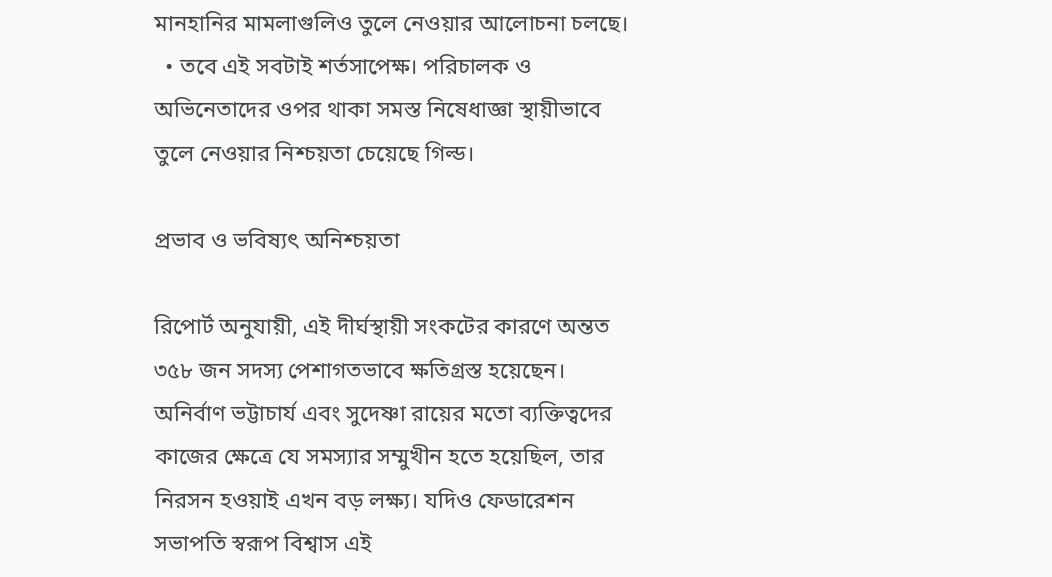মানহানির মামলাগুলিও তুলে নেওয়ার আলোচনা চলছে।
  • তবে এই সবটাই শর্তসাপেক্ষ। পরিচালক ও অভিনেতাদের ওপর থাকা সমস্ত নিষেধাজ্ঞা স্থায়ীভাবে তুলে নেওয়ার নিশ্চয়তা চেয়েছে গিল্ড।

প্রভাব ও ভবিষ্যৎ অনিশ্চয়তা

রিপোর্ট অনুযায়ী, এই দীর্ঘস্থায়ী সংকটের কারণে অন্তত ৩৫৮ জন সদস্য পেশাগতভাবে ক্ষতিগ্রস্ত হয়েছেন। অনির্বাণ ভট্টাচার্য এবং সুদেষ্ণা রায়ের মতো ব্যক্তিত্বদের কাজের ক্ষেত্রে যে সমস্যার সম্মুখীন হতে হয়েছিল, তার নিরসন হওয়াই এখন বড় লক্ষ্য। যদিও ফেডারেশন সভাপতি স্বরূপ বিশ্বাস এই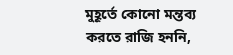মুহূর্তে কোনো মন্তব্য করতে রাজি হননি,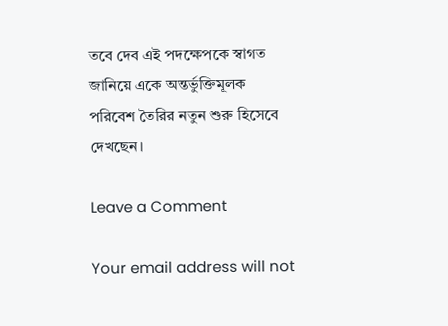তবে দেব এই পদক্ষেপকে স্বাগত জানিয়ে একে অন্তর্ভুক্তিমূলক পরিবেশ তৈরির নতুন শুরু হিসেবে দেখছেন।

Leave a Comment

Your email address will not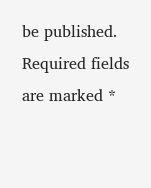be published. Required fields are marked *